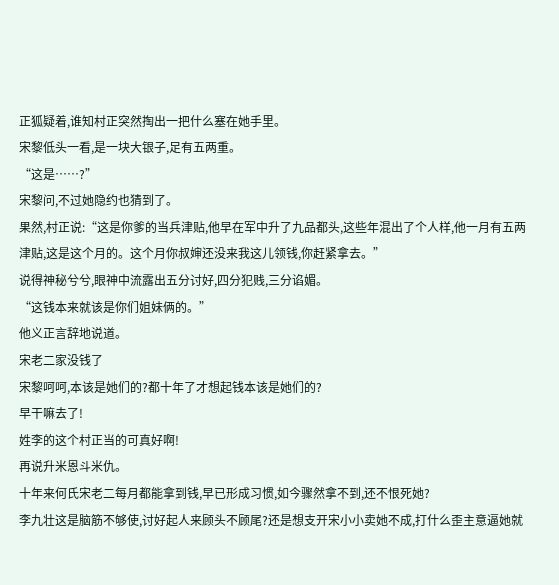正狐疑着,谁知村正突然掏出一把什么塞在她手里。
宋黎低头一看,是一块大银子,足有五两重。
“这是……?”
宋黎问,不过她隐约也猜到了。
果然,村正说:“这是你爹的当兵津贴,他早在军中升了九品都头,这些年混出了个人样,他一月有五两津贴,这是这个月的。这个月你叔婶还没来我这儿领钱,你赶紧拿去。”
说得神秘兮兮,眼神中流露出五分讨好,四分犯贱,三分谄媚。
“这钱本来就该是你们姐妹俩的。”
他义正言辞地说道。
宋老二家没钱了
宋黎呵呵,本该是她们的?都十年了才想起钱本该是她们的?
早干嘛去了!
姓李的这个村正当的可真好啊!
再说升米恩斗米仇。
十年来何氏宋老二每月都能拿到钱,早已形成习惯,如今骤然拿不到,还不恨死她?
李九壮这是脑筋不够使,讨好起人来顾头不顾尾?还是想支开宋小小卖她不成,打什么歪主意逼她就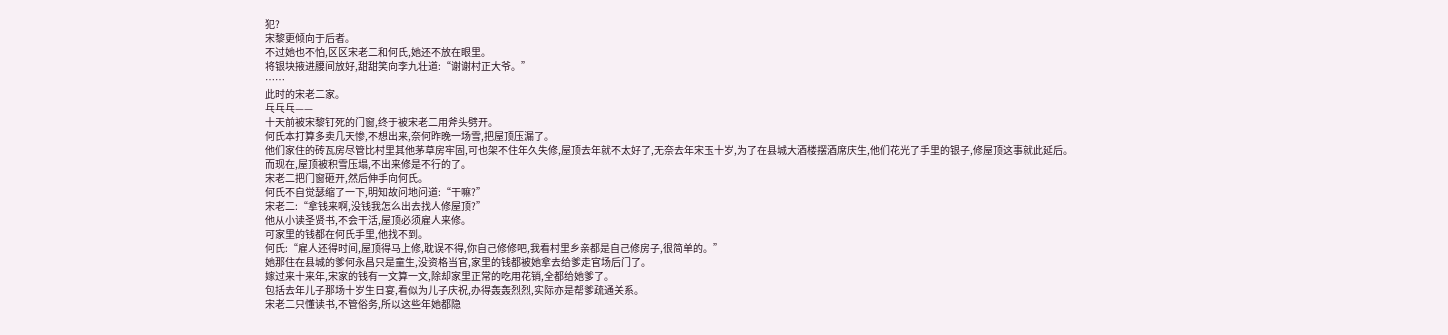犯?
宋黎更倾向于后者。
不过她也不怕,区区宋老二和何氏,她还不放在眼里。
将银块掖进腰间放好,甜甜笑向李九壮道:“谢谢村正大爷。”
……
此时的宋老二家。
乓乓乓——
十天前被宋黎钉死的门窗,终于被宋老二用斧头劈开。
何氏本打算多卖几天惨,不想出来,奈何昨晚一场雪,把屋顶压漏了。
他们家住的砖瓦房尽管比村里其他茅草房牢固,可也架不住年久失修,屋顶去年就不太好了,无奈去年宋玉十岁,为了在县城大酒楼摆酒席庆生,他们花光了手里的银子,修屋顶这事就此延后。
而现在,屋顶被积雪压塌,不出来修是不行的了。
宋老二把门窗砸开,然后伸手向何氏。
何氏不自觉瑟缩了一下,明知故问地问道:“干嘛?”
宋老二:“拿钱来啊,没钱我怎么出去找人修屋顶?”
他从小读圣贤书,不会干活,屋顶必须雇人来修。
可家里的钱都在何氏手里,他找不到。
何氏:“雇人还得时间,屋顶得马上修,耽误不得,你自己修修吧,我看村里乡亲都是自己修房子,很简单的。”
她那住在县城的爹何永昌只是童生,没资格当官,家里的钱都被她拿去给爹走官场后门了。
嫁过来十来年,宋家的钱有一文算一文,除却家里正常的吃用花销,全都给她爹了。
包括去年儿子那场十岁生日宴,看似为儿子庆祝,办得轰轰烈烈,实际亦是帮爹疏通关系。
宋老二只懂读书,不管俗务,所以这些年她都隐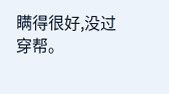瞒得很好,没过穿帮。